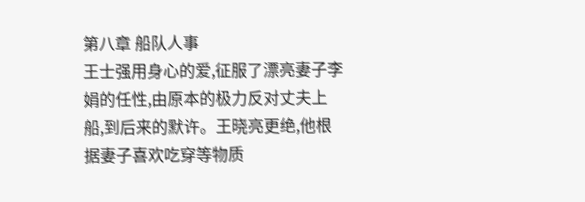第八章 船队人事
王士强用身心的爱,征服了漂亮妻子李娟的任性,由原本的极力反对丈夫上船,到后来的默许。王晓亮更绝,他根据妻子喜欢吃穿等物质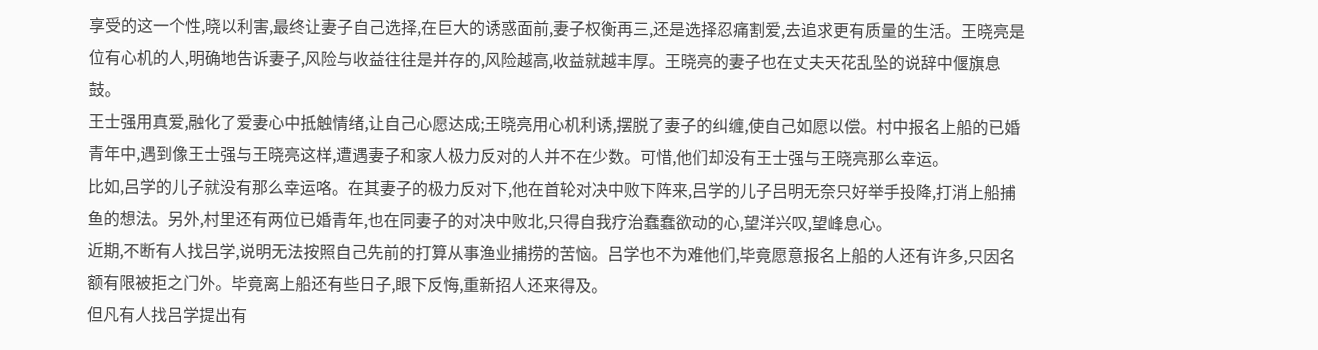享受的这一个性,晓以利害,最终让妻子自己选择,在巨大的诱惑面前,妻子权衡再三,还是选择忍痛割爱,去追求更有质量的生活。王晓亮是位有心机的人,明确地告诉妻子,风险与收益往往是并存的,风险越高,收益就越丰厚。王晓亮的妻子也在丈夫天花乱坠的说辞中偃旗息鼓。
王士强用真爱,融化了爱妻心中抵触情绪,让自己心愿达成;王晓亮用心机利诱,摆脱了妻子的纠缠,使自己如愿以偿。村中报名上船的已婚青年中,遇到像王士强与王晓亮这样,遭遇妻子和家人极力反对的人并不在少数。可惜,他们却没有王士强与王晓亮那么幸运。
比如,吕学的儿子就没有那么幸运咯。在其妻子的极力反对下,他在首轮对决中败下阵来,吕学的儿子吕明无奈只好举手投降,打消上船捕鱼的想法。另外,村里还有两位已婚青年,也在同妻子的对决中败北,只得自我疗治蠢蠢欲动的心,望洋兴叹,望峰息心。
近期,不断有人找吕学,说明无法按照自己先前的打算从事渔业捕捞的苦恼。吕学也不为难他们,毕竟愿意报名上船的人还有许多,只因名额有限被拒之门外。毕竟离上船还有些日子,眼下反悔,重新招人还来得及。
但凡有人找吕学提出有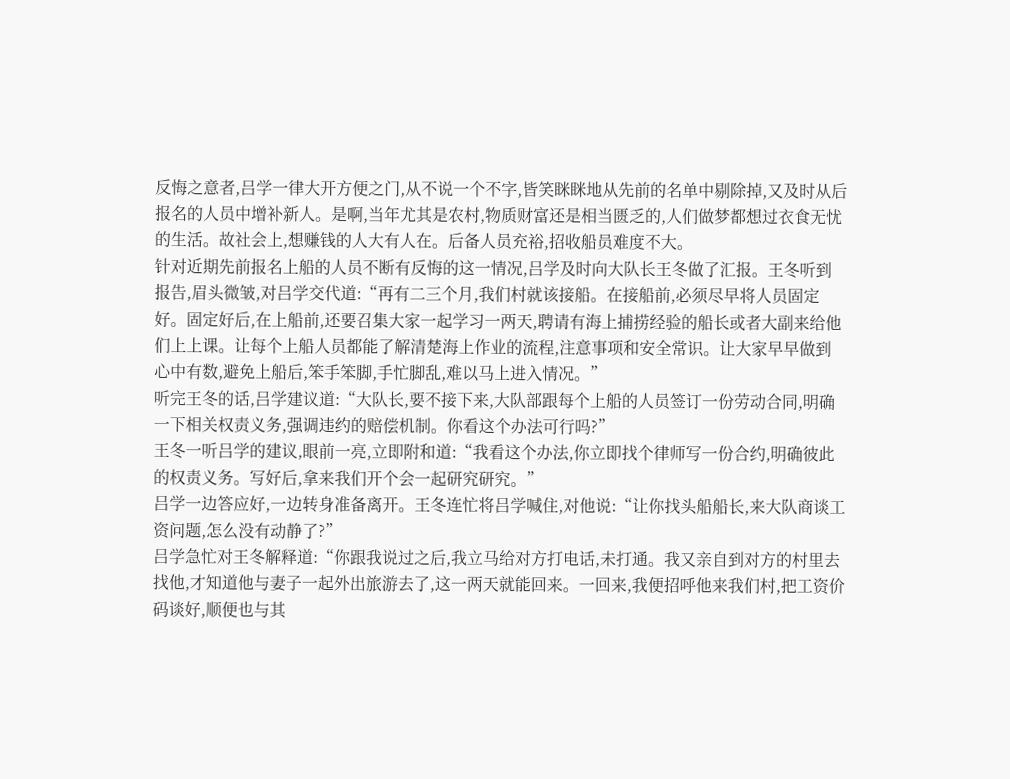反悔之意者,吕学一律大开方便之门,从不说一个不字,皆笑眯眯地从先前的名单中剔除掉,又及时从后报名的人员中增补新人。是啊,当年尤其是农村,物质财富还是相当匮乏的,人们做梦都想过衣食无忧的生活。故社会上,想赚钱的人大有人在。后备人员充裕,招收船员难度不大。
针对近期先前报名上船的人员不断有反悔的这一情况,吕学及时向大队长王冬做了汇报。王冬听到报告,眉头微皱,对吕学交代道:“再有二三个月,我们村就该接船。在接船前,必须尽早将人员固定好。固定好后,在上船前,还要召集大家一起学习一两天,聘请有海上捕捞经验的船长或者大副来给他们上上课。让每个上船人员都能了解清楚海上作业的流程,注意事项和安全常识。让大家早早做到心中有数,避免上船后,笨手笨脚,手忙脚乱,难以马上进入情况。”
听完王冬的话,吕学建议道:“大队长,要不接下来,大队部跟每个上船的人员签订一份劳动合同,明确一下相关权责义务,强调违约的赔偿机制。你看这个办法可行吗?”
王冬一听吕学的建议,眼前一亮,立即附和道:“我看这个办法,你立即找个律师写一份合约,明确彼此的权责义务。写好后,拿来我们开个会一起研究研究。”
吕学一边答应好,一边转身准备离开。王冬连忙将吕学喊住,对他说:“让你找头船船长,来大队商谈工资问题,怎么没有动静了?”
吕学急忙对王冬解释道:“你跟我说过之后,我立马给对方打电话,未打通。我又亲自到对方的村里去找他,才知道他与妻子一起外出旅游去了,这一两天就能回来。一回来,我便招呼他来我们村,把工资价码谈好,顺便也与其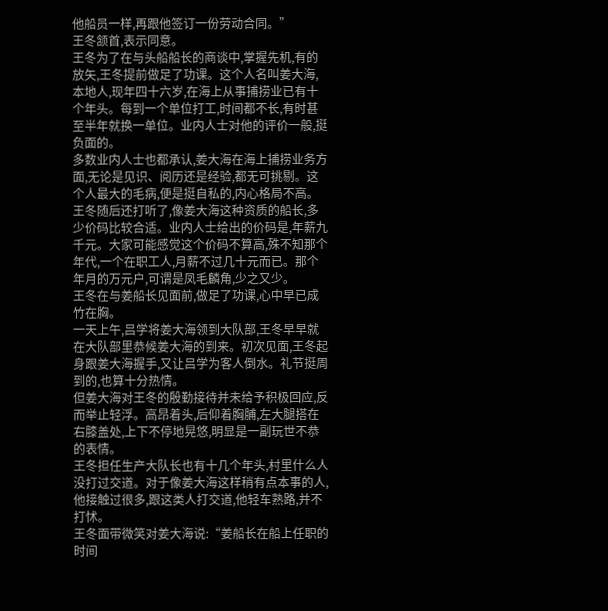他船员一样,再跟他签订一份劳动合同。”
王冬颔首,表示同意。
王冬为了在与头船船长的商谈中,掌握先机,有的放矢,王冬提前做足了功课。这个人名叫姜大海,本地人,现年四十六岁,在海上从事捕捞业已有十个年头。每到一个单位打工,时间都不长,有时甚至半年就换一单位。业内人士对他的评价一般,挺负面的。
多数业内人士也都承认,姜大海在海上捕捞业务方面,无论是见识、阅历还是经验,都无可挑剔。这个人最大的毛病,便是挺自私的,内心格局不高。
王冬随后还打听了,像姜大海这种资质的船长,多少价码比较合适。业内人士给出的价码是,年薪九千元。大家可能感觉这个价码不算高,殊不知那个年代,一个在职工人,月薪不过几十元而已。那个年月的万元户,可谓是凤毛麟角,少之又少。
王冬在与姜船长见面前,做足了功课,心中早已成竹在胸。
一天上午,吕学将姜大海领到大队部,王冬早早就在大队部里恭候姜大海的到来。初次见面,王冬起身跟姜大海握手,又让吕学为客人倒水。礼节挺周到的,也算十分热情。
但姜大海对王冬的殷勤接待并未给予积极回应,反而举止轻浮。高昂着头,后仰着胸脯,左大腿搭在右膝盖处,上下不停地晃悠,明显是一副玩世不恭的表情。
王冬担任生产大队长也有十几个年头,村里什么人没打过交道。对于像姜大海这样稍有点本事的人,他接触过很多,跟这类人打交道,他轻车熟路,并不打怵。
王冬面带微笑对姜大海说:“姜船长在船上任职的时间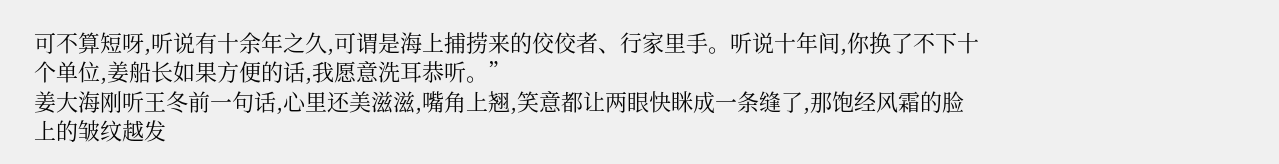可不算短呀,听说有十余年之久,可谓是海上捕捞来的佼佼者、行家里手。听说十年间,你换了不下十个单位,姜船长如果方便的话,我愿意洗耳恭听。”
姜大海刚听王冬前一句话,心里还美滋滋,嘴角上翘,笑意都让两眼快眯成一条缝了,那饱经风霜的脸上的皱纹越发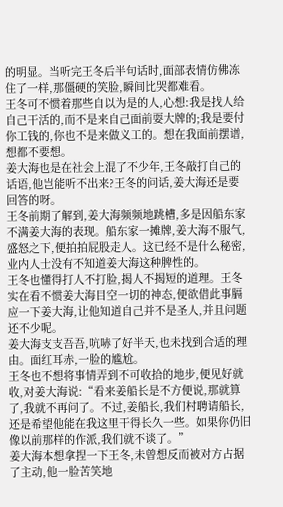的明显。当听完王冬后半句话时,面部表情仿佛冻住了一样,那僵硬的笑脸,瞬间比哭都难看。
王冬可不惯着那些自以为是的人,心想:我是找人给自己干活的,而不是来自己面前耍大牌的;我是要付你工钱的,你也不是来做义工的。想在我面前摆谱,想都不要想。
姜大海也是在社会上混了不少年,王冬敲打自己的话语,他岂能听不出来?王冬的问话,姜大海还是要回答的呀。
王冬前期了解到,姜大海频频地跳槽,多是因船东家不满姜大海的表现。船东家一摊牌,姜大海不服气,盛怒之下,便拍拍屁股走人。这已经不是什么秘密,业内人士没有不知道姜大海这种脾性的。
王冬也懂得打人不打脸,揭人不揭短的道理。王冬实在看不惯姜大海目空一切的神态,便欲借此事膈应一下姜大海,让他知道自己并不是圣人,并且问题还不少呢。
姜大海支支吾吾,吭哧了好半天,也未找到合适的理由。面红耳赤,一脸的尴尬。
王冬也不想将事情弄到不可收拾的地步,便见好就收,对姜大海说:“看来姜船长是不方便说,那就算了,我就不再问了。不过,姜船长,我们村聘请船长,还是希望他能在我这里干得长久一些。如果你仍旧像以前那样的作派,我们就不谈了。”
姜大海本想拿捏一下王冬,未曾想反而被对方占据了主动,他一脸苦笑地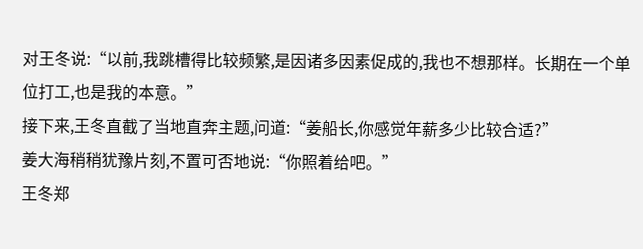对王冬说:“以前,我跳槽得比较频繁,是因诸多因素促成的,我也不想那样。长期在一个单位打工,也是我的本意。”
接下来,王冬直截了当地直奔主题,问道:“姜船长,你感觉年薪多少比较合适?”
姜大海稍稍犹豫片刻,不置可否地说:“你照着给吧。”
王冬郑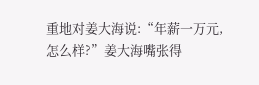重地对姜大海说:“年薪一万元,怎么样?”姜大海嘴张得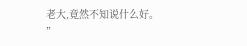老大,竟然不知说什么好。
”